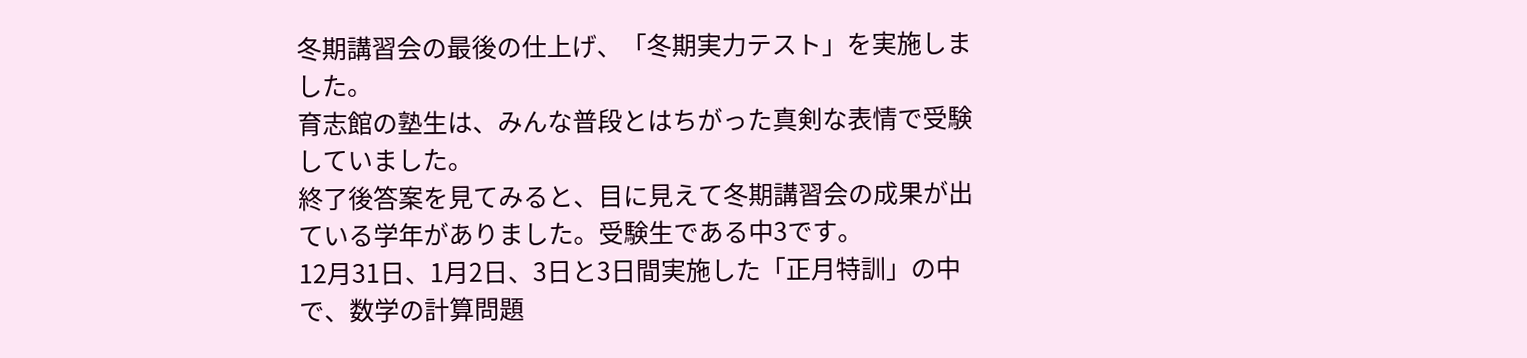冬期講習会の最後の仕上げ、「冬期実力テスト」を実施しました。
育志館の塾生は、みんな普段とはちがった真剣な表情で受験していました。
終了後答案を見てみると、目に見えて冬期講習会の成果が出ている学年がありました。受験生である中3です。
12月31日、1月2日、3日と3日間実施した「正月特訓」の中で、数学の計算問題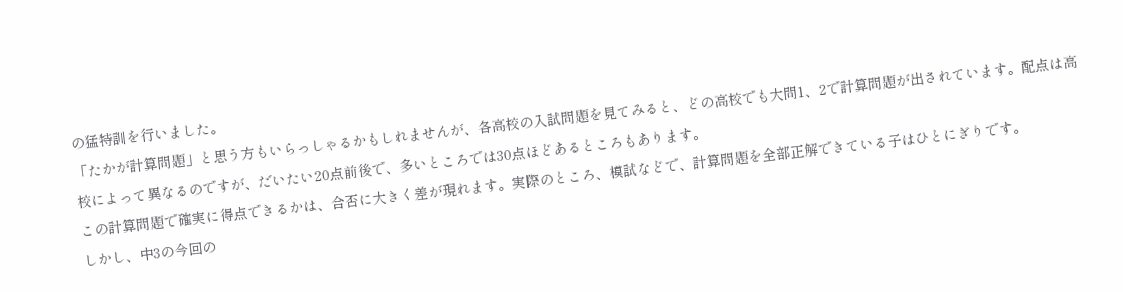の猛特訓を行いました。
「たかが計算問題」と思う方もいらっしゃるかもしれませんが、各高校の入試問題を見てみると、どの高校でも大問1、2で計算問題が出されています。配点は高校によって異なるのですが、だいたい20点前後で、多いところでは30点ほどあるところもあります。
この計算問題で確実に得点できるかは、合否に大きく差が現れます。実際のところ、模試などで、計算問題を全部正解できている子はひとにぎりです。
しかし、中3の今回の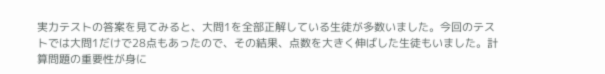実力テストの答案を見てみると、大問1を全部正解している生徒が多数いました。今回のテストでは大問1だけで28点もあったので、その結果、点数を大きく伸ばした生徒もいました。計算問題の重要性が身に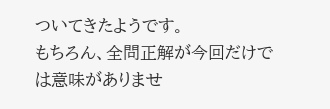ついてきたようです。
もちろん、全問正解が今回だけでは意味がありませ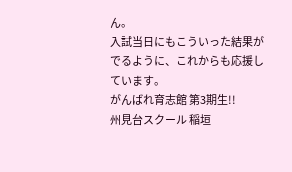ん。
入試当日にもこういった結果がでるように、これからも応援しています。
がんばれ育志館 第3期生!!
州見台スクール 稲垣